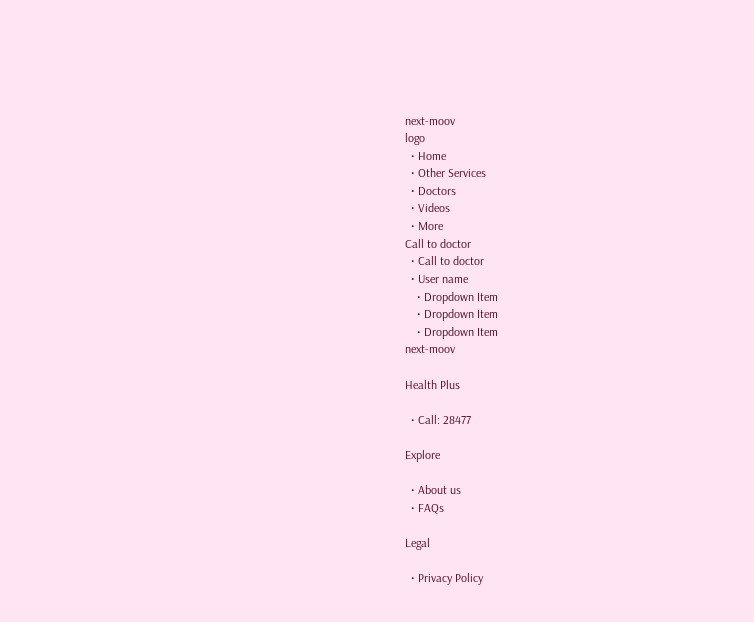next-moov
logo
  • Home
  • Other Services
  • Doctors
  • Videos
  • More
Call to doctor
  • Call to doctor
  • User name
    • Dropdown Item
    • Dropdown Item
    • Dropdown Item
next-moov

Health Plus

  • Call: 28477

Explore

  • About us
  • FAQs

Legal

  • Privacy Policy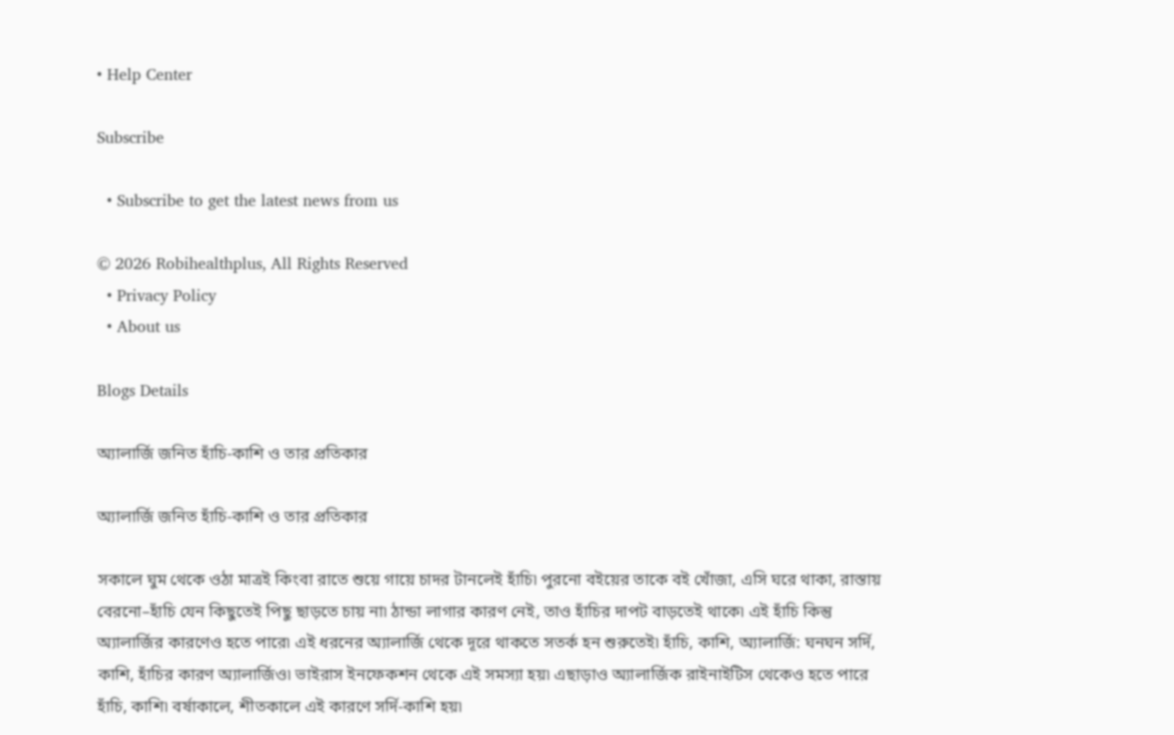• Help Center

Subscribe

  • Subscribe to get the latest news from us

© 2026 Robihealthplus, All Rights Reserved
  • Privacy Policy
  • About us

Blogs Details

অ্যালার্জি জনিত হাঁচি-কাশি ও তার প্রতিকার

অ্যালার্জি জনিত হাঁচি-কাশি ও তার প্রতিকার

সকালে ঘুম থেকে ওঠা মাত্রই কিংবা রাতে শুয়ে গায়ে চাদর টানলেই হাঁচি৷ পুরনো বইয়ের তাকে বই খোঁজা, এসি ঘরে থাকা, রাস্তায় বেরনো–হাঁচি যেন কিছুতেই পিছু ছাড়তে চায় না৷ ঠান্ডা লাগার কারণ নেই, তাও হাঁচির দাপট বাড়তেই থাকে৷ এই হাঁচি কিন্তু অ্যালার্জির কারণেও হতে পারে৷ এই ধরনের অ্যালার্জি থেকে দূরে থাকতে সতর্ক হন শুরুতেই৷ হাঁচি, কাশি, অ্যালার্জি: ঘনঘন সর্দি, কাশি, হাঁচির কারণ অ্যালার্জিও৷ ভাইরাস ইনফেকশন থেকে এই সমস্যা হয়৷ এছাড়াও অ্যালার্জিক রাইনাইটিস থেকেও হতে পারে হাঁচি, কাশি৷ বর্ষাকালে, শীতকালে এই কারণে সর্দি-কাশি হয়৷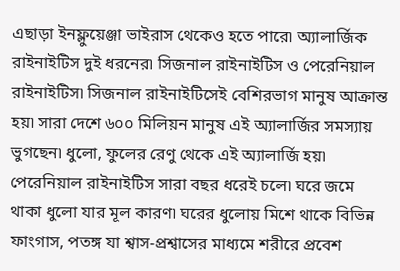এছাড়া ইনফ্লুয়েঞ্জা ভাইরাস থেকেও হতে পারে৷ অ্যালার্জিক রাইনাইটিস দুই ধরনের৷ সিজনাল রাইনাইটিস ও পেরেনিয়াল রাইনাইটিস৷ সিজনাল রাইনাইটিসেই বেশিরভাগ মানুষ আক্রান্ত হয়৷ সারা দেশে ৬০০ মিলিয়ন মানুষ এই অ্যালার্জির সমস্যায় ভুগছেন৷ ধুলো, ফুলের রেণু থেকে এই অ্যালার্জি হয়৷ পেরেনিয়াল রাইনাইটিস সারা বছর ধরেই চলে৷ ঘরে জমে থাকা ধুলো যার মূল কারণ৷ ঘরের ধুলোয় মিশে থাকে বিভিন্ন ফাংগাস, পতঙ্গ যা শ্বাস-প্রশ্বাসের মাধ্যমে শরীরে প্রবেশ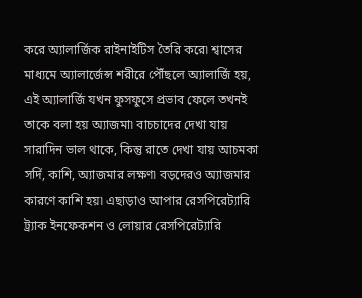করে অ্যালার্জিক রাইনাইটিস তৈরি করে৷ শ্বাসের মাধ্যমে অ্যালার্জেন্স শরীরে পৌঁছলে অ্যালার্জি হয়, এই অ্যালার্জি যখন ফুসফুসে প্রভাব ফেলে তখনই তাকে বলা হয় অ্যাজমা৷ বাচচাদের দেখা যায় সারাদিন ভাল থাকে, কিন্তু রাতে দেখা যায় আচমকা সর্দি, কাশি, অ্যাজমার লক্ষণ৷ বড়দেরও অ্যাজমার কারণে কাশি হয়৷ এছাড়াও আপার রেসপিরেট্যারি ট্র্যাক ইনফেকশন ও লোয়ার রেসপিরেট্যারি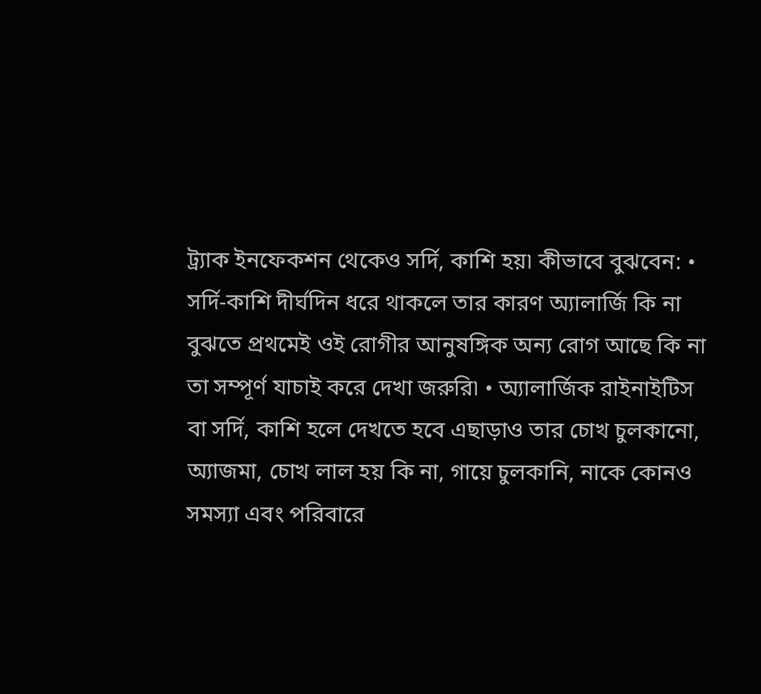ট্র্যাক ইনফেকশন থেকেও সর্দি, কাশি হয়৷ কীভাবে বুঝবেন: • সর্দি-কাশি দীর্ঘদিন ধরে থাকলে তার কারণ অ্যালার্জি কি না বুঝতে প্রথমেই ওই রোগীর আনুষঙ্গিক অন্য রোগ আছে কি না তা সম্পূর্ণ যাচাই করে দেখা জরুরি৷ • অ্যালার্জিক রাইনাইটিস বা সর্দি, কাশি হলে দেখতে হবে এছাড়াও তার চোখ চুলকানো, অ্যাজমা, চোখ লাল হয় কি না, গায়ে চুলকানি, নাকে কোনও সমস্যা এবং পরিবারে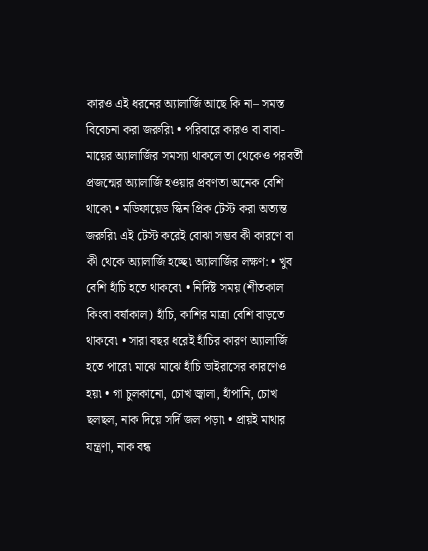কারও এই ধরনের অ্যালার্জি আছে কি না– সমস্ত বিবেচনা করা জরুরি৷ • পরিবারে কারও বা বাবা-মায়ের অ্যালার্জির সমস্যা থাকলে তা থেকেও পরবর্তী প্রজন্মের অ্যালার্জি হওয়ার প্রবণতা অনেক বেশি থাকে৷ • মডিফায়েড স্কিন প্রিক টেস্ট করা অত্যন্ত জরুরি৷ এই টেস্ট করেই বোঝা সম্ভব কী কারণে বা কী থেকে অ্যালার্জি হচ্ছে৷ অ্যালার্জির লক্ষণ: • খুব বেশি হাঁচি হতে থাকবে৷ • নির্দিষ্ট সময় (শীতকাল কিংবা বর্ষাকাল) হাঁচি, কাশির মাত্রা বেশি বাড়তে থাকবে৷ • সারা বছর ধরেই হাঁচির কারণ অ্যালার্জি হতে পারে৷ মাঝে মাঝে হাঁচি ভাইরাসের কারণেও হয়৷ • গা চুলকানো, চোখ জ্বালা, হাঁপানি, চোখ ছলছল, নাক দিয়ে সর্দি জল পড়া৷ • প্রায়ই মাথার যন্ত্রণা, নাক বন্ধ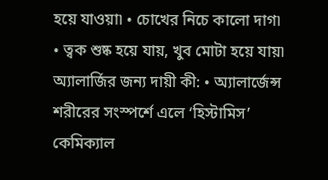হয়ে যাওয়া৷ • চোখের নিচে কালো দাগ৷ • ত্বক শুষ্ক হয়ে যায়, খুব মোটা হয়ে যায়৷ অ্যালার্জির জন্য দায়ী কী: • অ্যালার্জেন্স শরীরের সংস্পর্শে এলে ‘হিস্টামিস’ কেমিক্যাল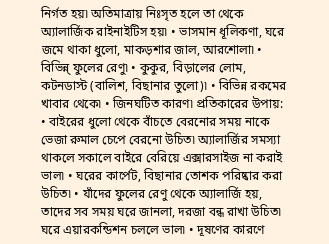নির্গত হয়৷ অতিমাত্রায় নিঃসৃত হলে তা থেকে অ্যালার্জিক রাইনাইটিস হয়৷ • ভাসমান ধূলিকণা, ঘরে জমে থাকা ধুলো, মাকড়শার জাল, আরশোলা৷ • বিভিন্ন্ ফুলের রেণু৷ • কুকুর, বিড়ালের লোম, কটনডাস্ট (বালিশ, বিছানার তুলো)৷ • বিভিন্ন রকমের খাবার থেকে৷ • জিনঘটিত কারণ৷ প্রতিকারের উপায়: • বাইরের ধুলো থেকে বাঁচতে বেরনোর সময় নাকে ভেজা রুমাল চেপে বেরনো উচিত৷ অ্যালার্জির সমস্যা থাকলে সকালে বাইরে বেরিয়ে এক্সারসাইজ না করাই ভাল৷ • ঘরের কার্পেট, বিছানার তোশক পরিষ্কার করা উচিত৷ • যাঁদের ফুলের রেণু থেকে অ্যালার্জি হয়, তাদের সব সময় ঘরে জানলা, দরজা বন্ধ রাখা উচিত৷ ঘরে এয়ারকন্ডিশন চললে ভাল৷ • দূষণের কারণে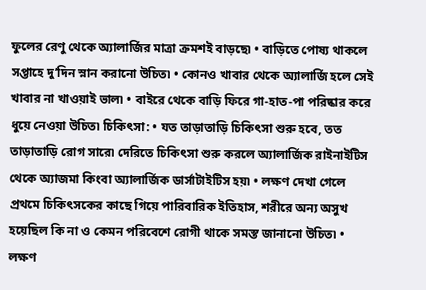ফুলের রেণু থেকে অ্যালার্জির মাত্রা ক্রমশই বাড়ছে৷ • বাড়িতে পোষ্য থাকলে সপ্তাহে দু’দিন স্নান করানো উচিত৷ • কোনও খাবার থেকে অ্যালার্জি হলে সেই খাবার না খাওয়াই ভাল৷ • বাইরে থেকে বাড়ি ফিরে গা-হাত-পা পরিষ্কার করে ধুয়ে নেওয়া উচিত৷ চিকিৎসা: • যত তাড়াতাড়ি চিকিৎসা শুরু হবে, তত তাড়াতাড়ি রোগ সারে৷ দেরিতে চিকিৎসা শুরু করলে অ্যালার্জিক রাইনাইটিস থেকে অ্যাজমা কিংবা অ্যালার্জিক ডার্সাটাইটিস হয়৷ • লক্ষণ দেখা গেলে প্রথমে চিকিৎসকের কাছে গিয়ে পারিবারিক ইতিহাস, শরীরে অন্য অসুখ হয়েছিল কি না ও কেমন পরিবেশে রোগী থাকে সমস্ত জানানো উচিত৷ • লক্ষণ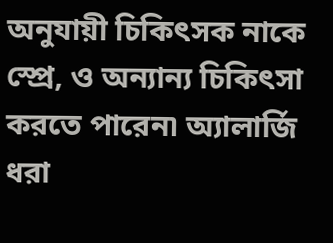অনুযায়ী চিকিৎসক নাকে স্প্রে, ও অন্যান্য চিকিৎসা করতে পারেন৷ অ্যালার্জি ধরা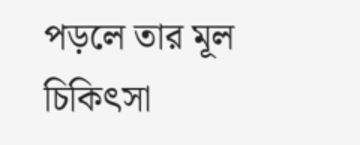পড়লে তার মূল চিকিৎসা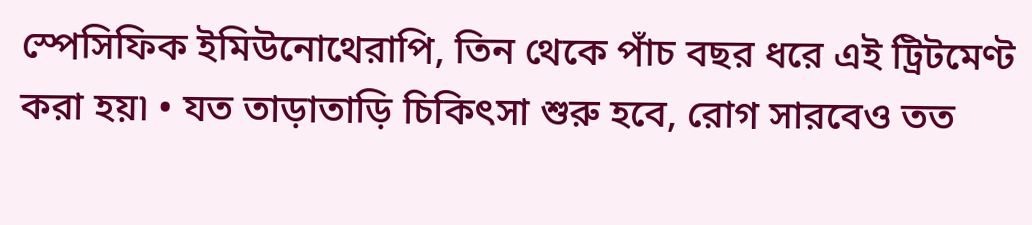স্পেসিফিক ইমিউনোথেরাপি, তিন থেকে পাঁচ বছর ধরে এই ট্রিটমেণ্ট করা হয়৷ • যত তাড়াতাড়ি চিকিৎসা শুরু হবে, রোগ সারবেও তত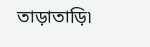তাড়াতাড়ি৷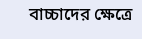বাচ্চাদের ক্ষেত্রে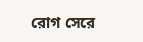রোগ সেরে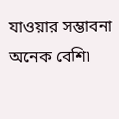যাওয়ার সম্ভাবনা অনেক বেশি৷